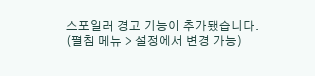스포일러 경고 기능이 추가됐습니다.
(펼침 메뉴 > 설정에서 변경 가능)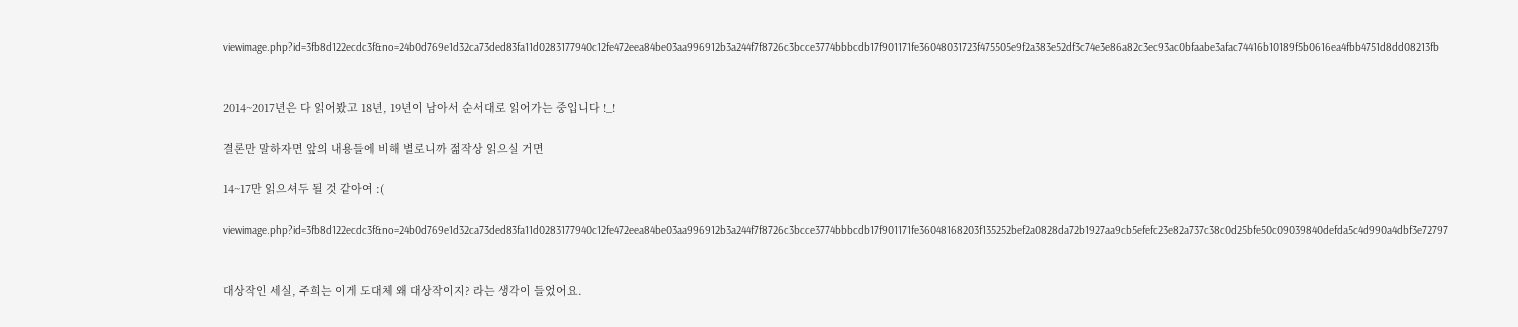viewimage.php?id=3fb8d122ecdc3f&no=24b0d769e1d32ca73ded83fa11d0283177940c12fe472eea84be03aa996912b3a244f7f8726c3bcce3774bbbcdb17f901171fe36048031723f475505e9f2a383e52df3c74e3e86a82c3ec93ac0bfaabe3afac74416b10189f5b0616ea4fbb4751d8dd08213fb


2014~2017년은 다 읽어봤고 18년, 19년이 남아서 순서대로 읽어가는 중입니다 !_!

결론만 말하자면 앞의 내용들에 비해 별로니까 젊작상 읽으실 거면

14~17만 읽으셔두 될 것 같아여 :(

viewimage.php?id=3fb8d122ecdc3f&no=24b0d769e1d32ca73ded83fa11d0283177940c12fe472eea84be03aa996912b3a244f7f8726c3bcce3774bbbcdb17f901171fe36048168203f135252bef2a0828da72b1927aa9cb5efefc23e82a737c38c0d25bfe50c09039840defda5c4d990a4dbf3e72797


대상작인 세실, 주희는 이게 도대체 왜 대상작이지? 라는 생각이 들었어요.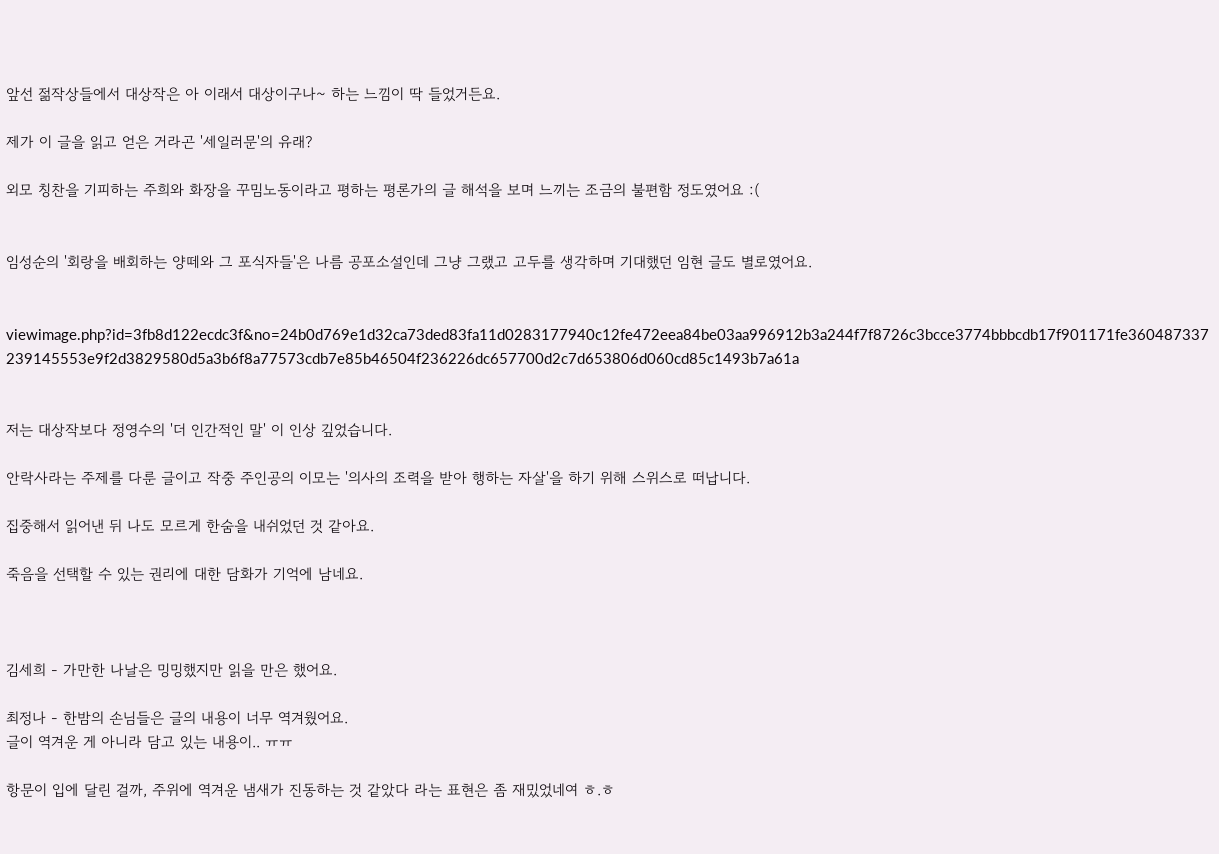앞선 젊작상들에서 대상작은 아 이래서 대상이구나~ 하는 느낌이 딱 들었거든요.

제가 이 글을 읽고 얻은 거라곤 '세일러문'의 유래?

외모 칭찬을 기피하는 주희와 화장을 꾸밈노동이라고 평하는 평론가의 글 해석을 보며 느끼는 조금의 불편함 정도였어요 :(


임성순의 '회랑을 배회하는 양떼와 그 포식자들'은 나름 공포소설인데 그냥 그랬고 고두를 생각하며 기대했던 임현 글도 별로였어요.


viewimage.php?id=3fb8d122ecdc3f&no=24b0d769e1d32ca73ded83fa11d0283177940c12fe472eea84be03aa996912b3a244f7f8726c3bcce3774bbbcdb17f901171fe360487337239145553e9f2d3829580d5a3b6f8a77573cdb7e85b46504f236226dc657700d2c7d653806d060cd85c1493b7a61a


저는 대상작보다 정영수의 '더 인간적인 말' 이 인상 깊었습니다.

안락사라는 주제를 다룬 글이고 작중 주인공의 이모는 '의사의 조력을 받아 행하는 자살'을 하기 위해 스위스로 떠납니다.

집중해서 읽어낸 뒤 나도 모르게 한숨을 내쉬었던 것 같아요.

죽음을 선택할 수 있는 권리에 대한 담화가 기억에 남네요.



김세희 - 가만한 나날은 밍밍했지만 읽을 만은 했어요.

최정나 - 한밤의 손님들은 글의 내용이 너무 역겨웠어요.
글이 역겨운 게 아니라 담고 있는 내용이.. ㅠㅠ

항문이 입에 달린 걸까, 주위에 역겨운 냄새가 진동하는 것 같았다 라는 표현은 좀 재밌었네여 ㅎ.ㅎ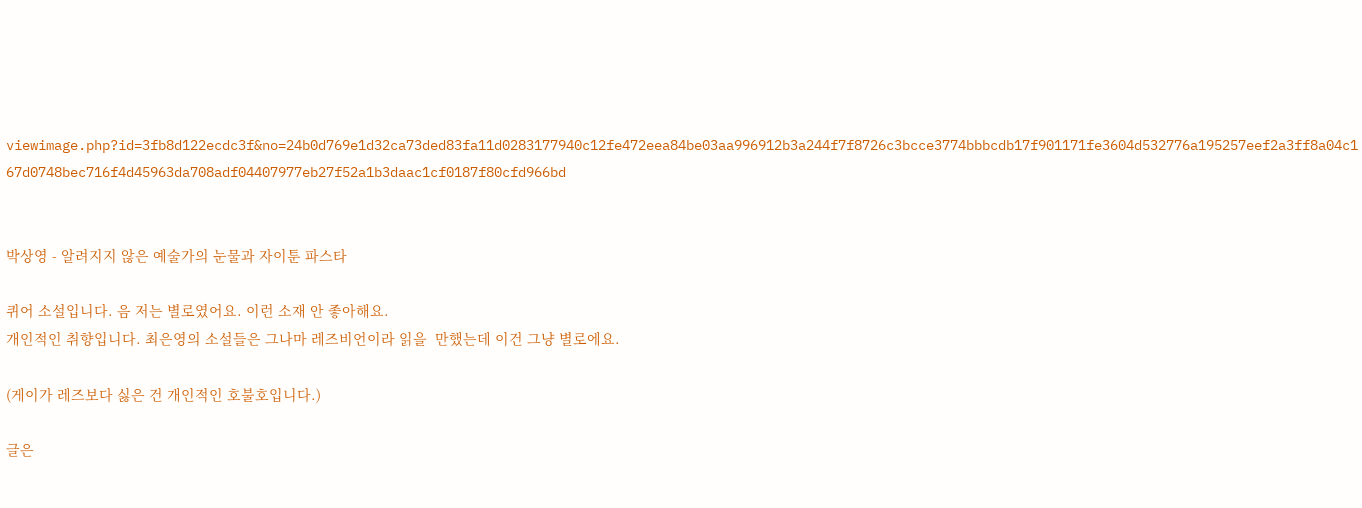viewimage.php?id=3fb8d122ecdc3f&no=24b0d769e1d32ca73ded83fa11d0283177940c12fe472eea84be03aa996912b3a244f7f8726c3bcce3774bbbcdb17f901171fe3604d532776a195257eef2a3ff8a04c167d0748bec716f4d45963da708adf04407977eb27f52a1b3daac1cf0187f80cfd966bd


박상영 - 알려지지 않은 예술가의 눈물과 자이툰 파스타

퀴어 소설입니다. 음 저는 별로였어요. 이런 소재 안 좋아해요.
개인적인 취향입니다. 최은영의 소설들은 그나마 레즈비언이라 읽을  만했는데 이건 그냥 별로에요.

(게이가 레즈보다 싫은 건 개인적인 호불호입니다.)

글은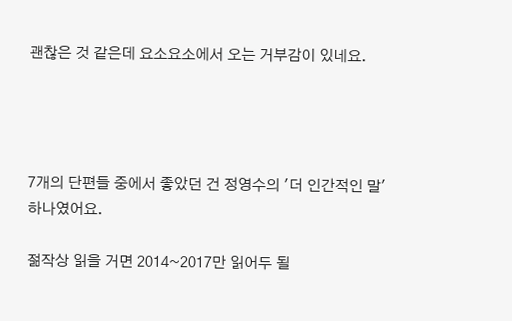괜찮은 것 같은데 요소요소에서 오는 거부감이 있네요.




7개의 단편들 중에서 좋았던 건 정영수의 '더 인간적인 말' 하나였어요.

젊작상 읽을 거면 2014~2017만 읽어두 될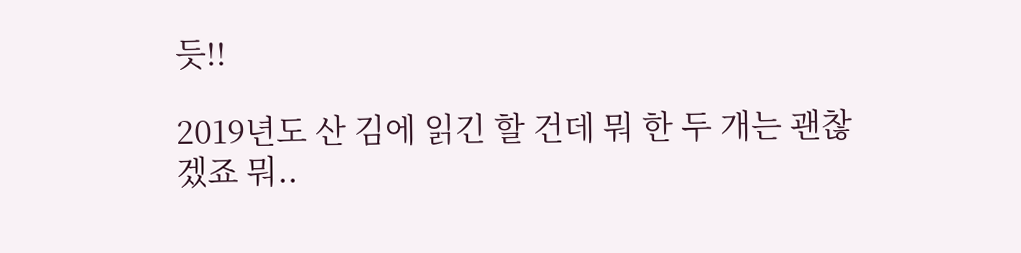듯!!

2019년도 산 김에 읽긴 할 건데 뭐 한 두 개는 괜찮겠죠 뭐..